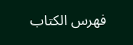فهرس الكتاب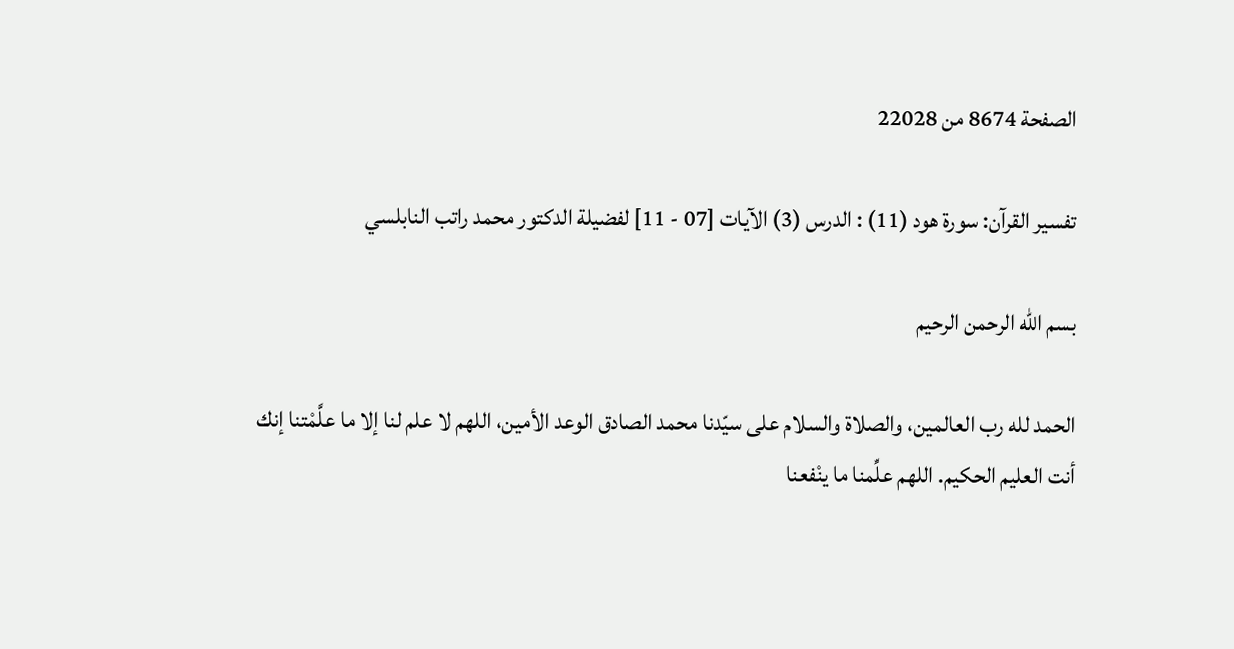الصفحة 8674 من 22028

تفسير القرآن: سورة هود (11) : الدرس (3) الآيات [07 - 11] لفضيلة الدكتور محمد راتب النابلسي

بسم الله الرحمن الرحيم

الحمد لله رب العالمين، والصلاة والسلام على سيّدنا محمد الصادق الوعد الأمين، اللهم لا علم لنا إلا ما علَّمْتنا إنك أنت العليم الحكيم. اللهم علِّمنا ما ينْفعنا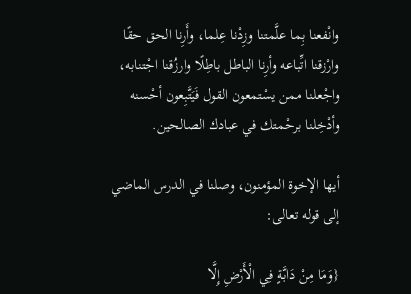وانْفعنا بِما علَّمتنا وزِدْنا عِلما، وأَرِنا الحق حقًا وارْزقنا اتِّباعه وأرِنا الباطل باطِلًا وارزُقنا اجْتنابه، واجْعلنا ممن يسْتمعون القول فَيَتَّبِعون أحْسنه وأدْخِلنا برحْمتك في عبادك الصالحين.

أيها الإخوة المؤمنون، وصلنا في الدرس الماضي إلى قوله تعالى:

{وَمَا مِنْ دَابَّةٍ فِي الْأَرْضِ إِلَّا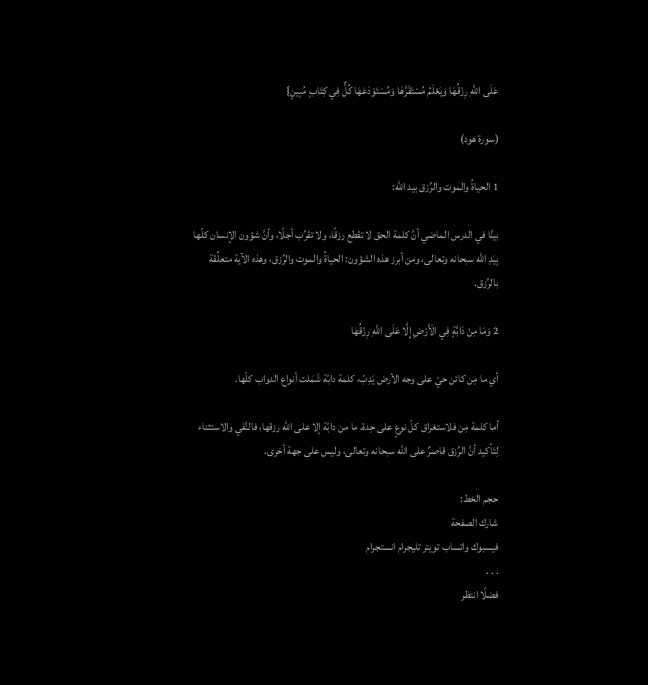عَلَى اللَّهِ رِزْقُهَا وَيَعْلَمُ مُسْتَقَرَّهَا وَمُسْتَوْدَعَهَا كُلٌّ فِي كِتَابٍ مُبِينٍ}

(سورة هود)

1 الحياةُ والموت والرِّزق بيد الله:

بينَّا في الدرس الماضي أنَّ كلمة الحق لا تقطع رزقًا، ولا تقرِّب أجلًا، وأنَّ شؤون الإنسان كلّها بِيَدِ الله سبحانه وتعالى، ومن أبرز هذه الشؤون: الحياةُ والموت والرِّزق، وهذه الآية متعلِّقة بالرِّزق.

2 وَمَا مِنْ دَابَّةٍ فِي الْأَرْضِ إِلَّا عَلَى اللَّهِ رِزْقُهَا

أي ما مِن كائن حيّ على وجه الأرض يَدِبّ، كلمة دابّة شَمَلت أنواع الدواب كلّها.

أما كلمة مِن فلاستغراق كلّ نوعٍ على حِدة، ما من دابّة إلا على الله رزقها، فالنَّفي والاستثناء لِتَأكيد أنَّ الرِّزق قاصرٌ على الله سبحانه وتعالى، وليس على جهة أخرى.

حجم الخط:
شارك الصفحة
فيسبوك واتساب تويتر تليجرام انستجرام
. . .
فضلًا انتظر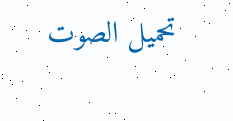تحميل الصوت